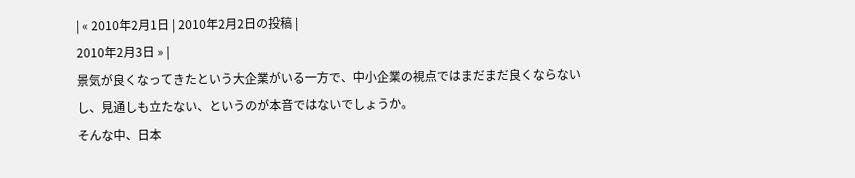| « 2010年2月1日 | 2010年2月2日の投稿 |
2010年2月3日 » |
景気が良くなってきたという大企業がいる一方で、中小企業の視点ではまだまだ良くならないし、見通しも立たない、というのが本音ではないでしょうか。
そんな中、日本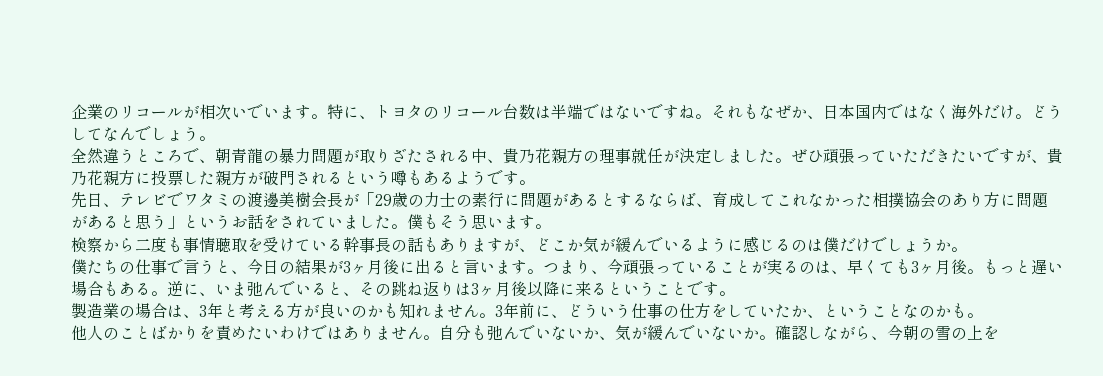企業のリコールが相次いでいます。特に、トヨタのリコール台数は半端ではないですね。それもなぜか、日本国内ではなく海外だけ。どうしてなんでしょう。
全然違うところで、朝青龍の暴力問題が取りざたされる中、貴乃花親方の理事就任が決定しました。ぜひ頑張っていただきたいですが、貴乃花親方に投票した親方が破門されるという噂もあるようです。
先日、テレビでワタミの渡邊美樹会長が「29歳の力士の素行に問題があるとするならば、育成してこれなかった相撲協会のあり方に問題があると思う」というお話をされていました。僕もそう思います。
検察から二度も事情聴取を受けている幹事長の話もありますが、どこか気が緩んでいるように感じるのは僕だけでしょうか。
僕たちの仕事で言うと、今日の結果が3ヶ月後に出ると言います。つまり、今頑張っていることが実るのは、早くても3ヶ月後。もっと遅い場合もある。逆に、いま弛んでいると、その跳ね返りは3ヶ月後以降に来るということです。
製造業の場合は、3年と考える方が良いのかも知れません。3年前に、どういう仕事の仕方をしていたか、ということなのかも。
他人のことばかりを責めたいわけではありません。自分も弛んでいないか、気が緩んでいないか。確認しながら、今朝の雪の上を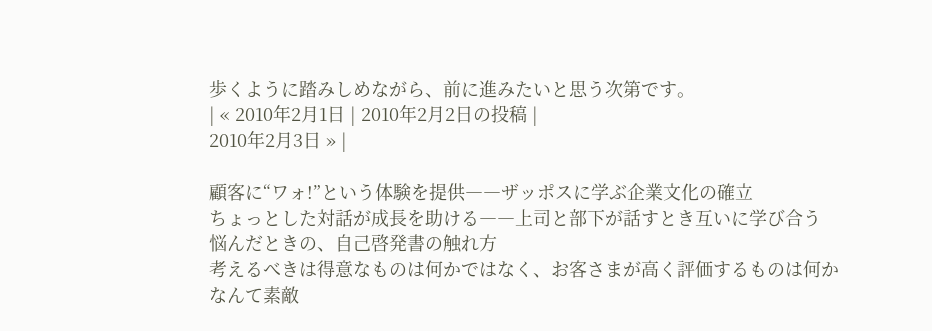歩くように踏みしめながら、前に進みたいと思う次第です。
| « 2010年2月1日 | 2010年2月2日の投稿 |
2010年2月3日 » |

顧客に“ワォ!”という体験を提供――ザッポスに学ぶ企業文化の確立
ちょっとした対話が成長を助ける――上司と部下が話すとき互いに学び合う
悩んだときの、自己啓発書の触れ方
考えるべきは得意なものは何かではなく、お客さまが高く評価するものは何か
なんて素敵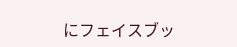にフェイスブッ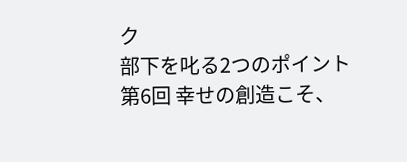ク
部下を叱る2つのポイント
第6回 幸せの創造こそ、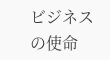ビジネスの使命